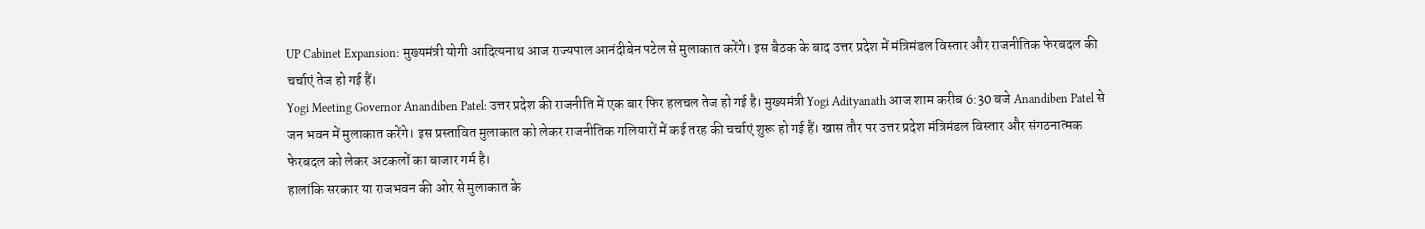UP Cabinet Expansion: मुख्यमंत्री योगी आदित्यनाथ आज राज्यपाल आनंदीबेन पटेल से मुलाकात करेंगे। इस बैठक के बाद उत्तर प्रदेश में मंत्रिमंडल विस्तार और राजनीतिक फेरबदल की चर्चाएं तेज हो गई हैं।
Yogi Meeting Governor Anandiben Patel: उत्तर प्रदेश की राजनीति में एक बार फिर हलचल तेज हो गई है। मुख्यमंत्री Yogi Adityanath आज शाम करीब 6:30 बजे Anandiben Patel से जन भवन में मुलाकात करेंगे। इस प्रस्तावित मुलाकात को लेकर राजनीतिक गलियारों में कई तरह की चर्चाएं शुरू हो गई हैं। खास तौर पर उत्तर प्रदेश मंत्रिमंडल विस्तार और संगठनात्मक फेरबदल को लेकर अटकलों का बाजार गर्म है।
हालांकि सरकार या राजभवन की ओर से मुलाकात के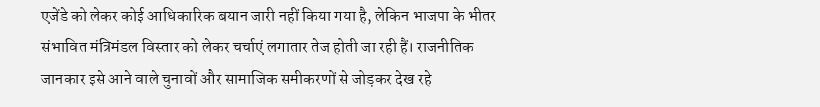एजेंडे को लेकर कोई आधिकारिक बयान जारी नहीं किया गया है, लेकिन भाजपा के भीतर संभावित मंत्रिमंडल विस्तार को लेकर चर्चाएं लगातार तेज होती जा रही हैं। राजनीतिक जानकार इसे आने वाले चुनावों और सामाजिक समीकरणों से जोड़कर देख रहे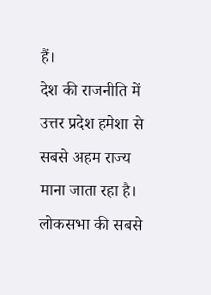हैं।
देश की राजनीति में उत्तर प्रदेश हमेशा से सबसे अहम राज्य माना जाता रहा है। लोकसभा की सबसे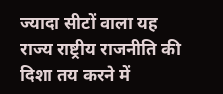ज्यादा सीटों वाला यह राज्य राष्ट्रीय राजनीति की दिशा तय करने में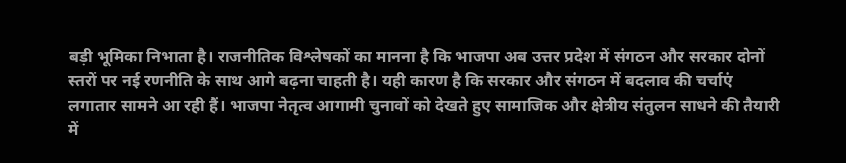बड़ी भूमिका निभाता है। राजनीतिक विश्लेषकों का मानना है कि भाजपा अब उत्तर प्रदेश में संगठन और सरकार दोनों स्तरों पर नई रणनीति के साथ आगे बढ़ना चाहती है। यही कारण है कि सरकार और संगठन में बदलाव की चर्चाएं लगातार सामने आ रही हैं। भाजपा नेतृत्व आगामी चुनावों को देखते हुए सामाजिक और क्षेत्रीय संतुलन साधने की तैयारी में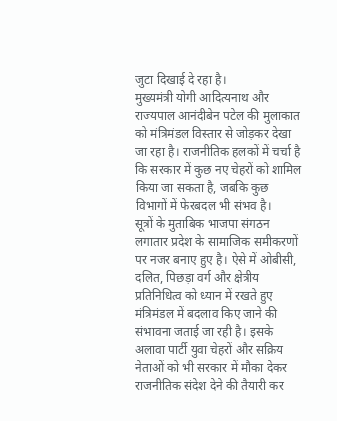जुटा दिखाई दे रहा है।
मुख्यमंत्री योगी आदित्यनाथ और राज्यपाल आनंदीबेन पटेल की मुलाकात को मंत्रिमंडल विस्तार से जोड़कर देखा जा रहा है। राजनीतिक हलकों में चर्चा है कि सरकार में कुछ नए चेहरों को शामिल किया जा सकता है, जबकि कुछ विभागों में फेरबदल भी संभव है।
सूत्रों के मुताबिक भाजपा संगठन लगातार प्रदेश के सामाजिक समीकरणों पर नजर बनाए हुए है। ऐसे में ओबीसी, दलित, पिछड़ा वर्ग और क्षेत्रीय प्रतिनिधित्व को ध्यान में रखते हुए मंत्रिमंडल में बदलाव किए जाने की संभावना जताई जा रही है। इसके अलावा पार्टी युवा चेहरों और सक्रिय नेताओं को भी सरकार में मौका देकर राजनीतिक संदेश देने की तैयारी कर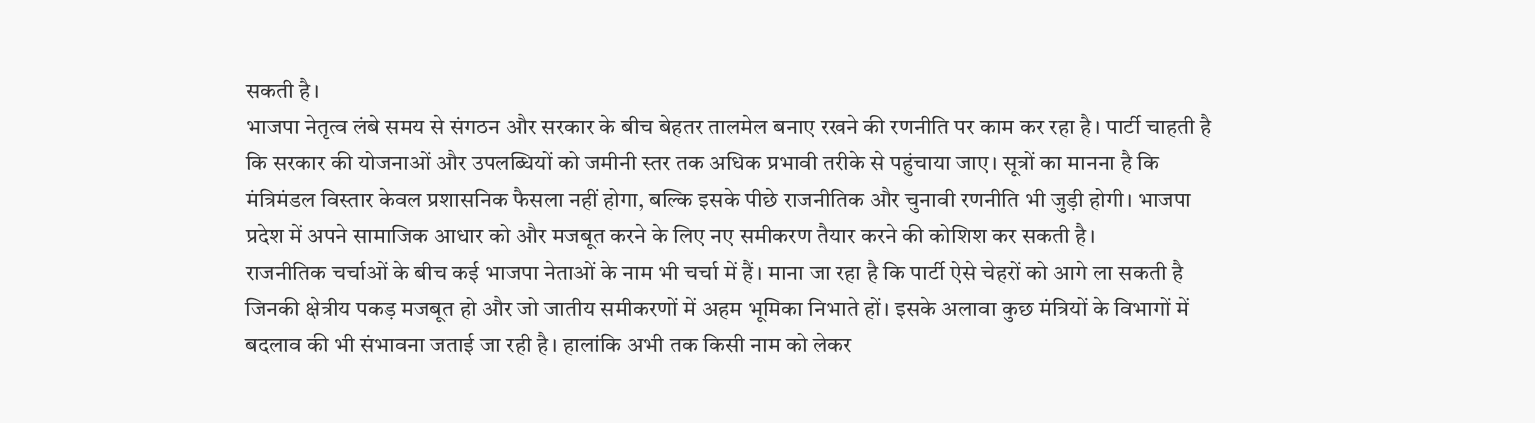सकती है।
भाजपा नेतृत्व लंबे समय से संगठन और सरकार के बीच बेहतर तालमेल बनाए रखने की रणनीति पर काम कर रहा है। पार्टी चाहती है कि सरकार की योजनाओं और उपलब्धियों को जमीनी स्तर तक अधिक प्रभावी तरीके से पहुंचाया जाए। सूत्रों का मानना है कि मंत्रिमंडल विस्तार केवल प्रशासनिक फैसला नहीं होगा, बल्कि इसके पीछे राजनीतिक और चुनावी रणनीति भी जुड़ी होगी। भाजपा प्रदेश में अपने सामाजिक आधार को और मजबूत करने के लिए नए समीकरण तैयार करने की कोशिश कर सकती है।
राजनीतिक चर्चाओं के बीच कई भाजपा नेताओं के नाम भी चर्चा में हैं। माना जा रहा है कि पार्टी ऐसे चेहरों को आगे ला सकती है जिनकी क्षेत्रीय पकड़ मजबूत हो और जो जातीय समीकरणों में अहम भूमिका निभाते हों। इसके अलावा कुछ मंत्रियों के विभागों में बदलाव की भी संभावना जताई जा रही है। हालांकि अभी तक किसी नाम को लेकर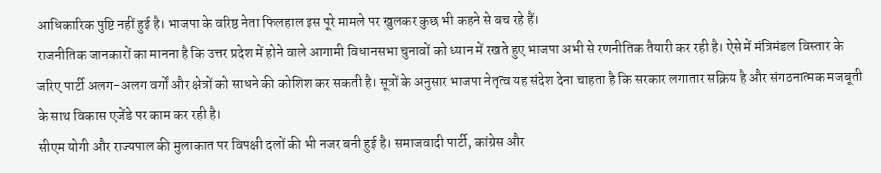आधिकारिक पुष्टि नहीं हुई है। भाजपा के वरिष्ठ नेता फिलहाल इस पूरे मामले पर खुलकर कुछ भी कहने से बच रहे हैं।
राजनीतिक जानकारों का मानना है कि उत्तर प्रदेश में होने वाले आगामी विधानसभा चुनावों को ध्यान में रखते हुए भाजपा अभी से रणनीतिक तैयारी कर रही है। ऐसे में मंत्रिमंडल विस्तार के जरिए पार्टी अलग-अलग वर्गों और क्षेत्रों को साधने की कोशिश कर सकती है। सूत्रों के अनुसार भाजपा नेतृत्व यह संदेश देना चाहता है कि सरकार लगातार सक्रिय है और संगठनात्मक मजबूती के साथ विकास एजेंडे पर काम कर रही है।
सीएम योगी और राज्यपाल की मुलाकात पर विपक्षी दलों की भी नजर बनी हुई है। समाजवादी पार्टी, कांग्रेस और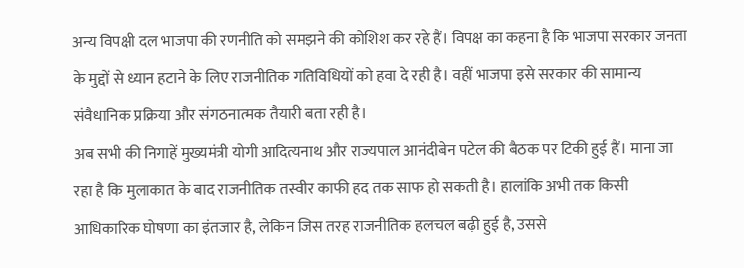अन्य विपक्षी दल भाजपा की रणनीति को समझने की कोशिश कर रहे हैं। विपक्ष का कहना है कि भाजपा सरकार जनता के मुद्दों से ध्यान हटाने के लिए राजनीतिक गतिविधियों को हवा दे रही है। वहीं भाजपा इसे सरकार की सामान्य संवैधानिक प्रक्रिया और संगठनात्मक तैयारी बता रही है।
अब सभी की निगाहें मुख्यमंत्री योगी आदित्यनाथ और राज्यपाल आनंदीबेन पटेल की बैठक पर टिकी हुई हैं। माना जा रहा है कि मुलाकात के बाद राजनीतिक तस्वीर काफी हद तक साफ हो सकती है। हालांकि अभी तक किसी आधिकारिक घोषणा का इंतजार है, लेकिन जिस तरह राजनीतिक हलचल बढ़ी हुई है, उससे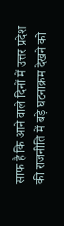साफ है कि आने वाले दिनों में उत्तर प्रदेश की राजनीति में बड़े घटनाक्रम देखने को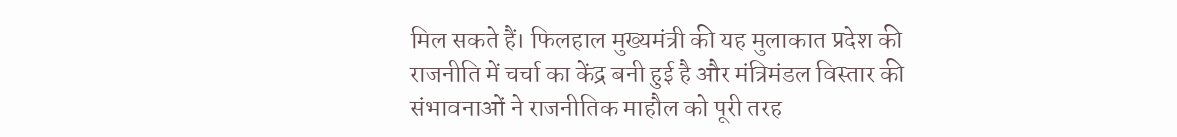मिल सकते हैं। फिलहाल मुख्यमंत्री की यह मुलाकात प्रदेश की राजनीति में चर्चा का केंद्र बनी हुई है और मंत्रिमंडल विस्तार की संभावनाओं ने राजनीतिक माहौल को पूरी तरह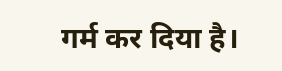गर्म कर दिया है।